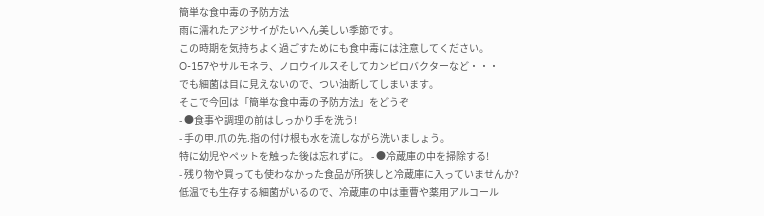簡単な食中毒の予防方法
雨に濡れたアジサイがたいへん美しい季節です。
この時期を気持ちよく過ごすためにも食中毒には注意してください。
O-157やサルモネラ、ノロウイルスそしてカンピロバクターなど・・・
でも細菌は目に見えないので、つい油断してしまいます。
そこで今回は「簡単な食中毒の予防方法」をどうぞ
- ●食事や調理の前はしっかり手を洗う!
- 手の甲.爪の先.指の付け根も水を流しながら洗いましょう。
特に幼児やペットを触った後は忘れずに。 - ●冷蔵庫の中を掃除する!
- 残り物や買っても使わなかった食品が所狭しと冷蔵庫に入っていませんか?
低温でも生存する細菌がいるので、冷蔵庫の中は重曹や薬用アルコール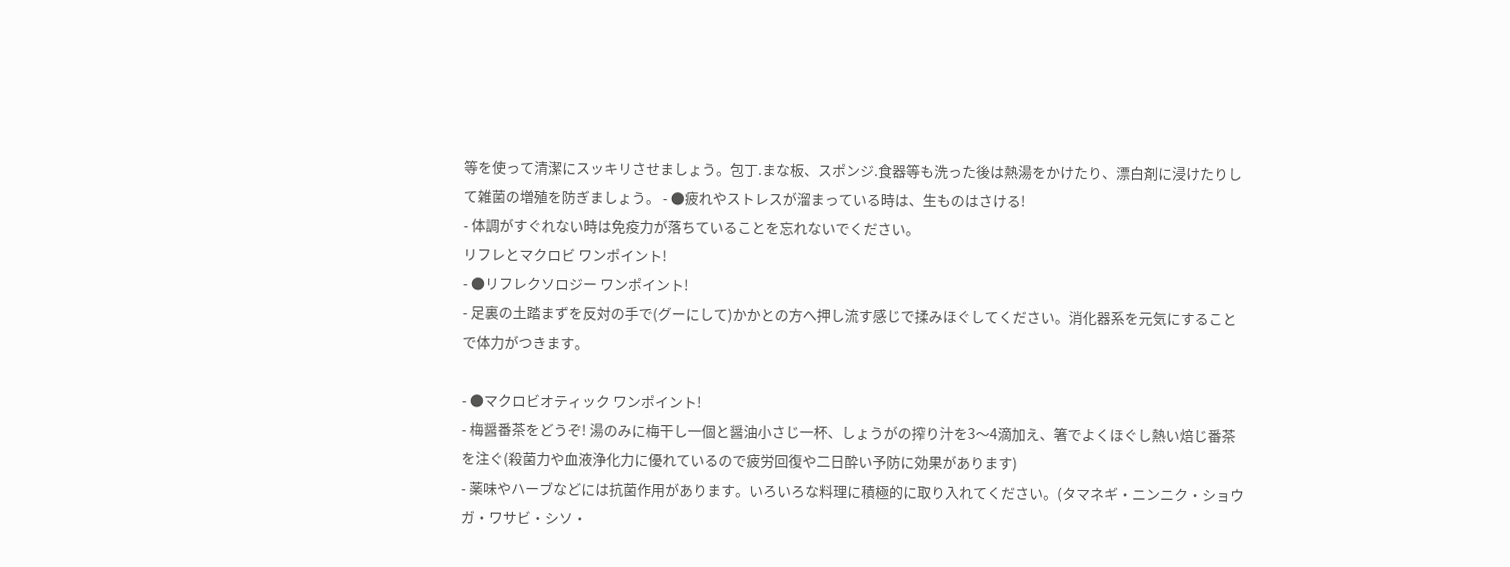等を使って清潔にスッキリさせましょう。包丁.まな板、スポンジ.食器等も洗った後は熱湯をかけたり、漂白剤に浸けたりして雑菌の増殖を防ぎましょう。 - ●疲れやストレスが溜まっている時は、生ものはさける!
- 体調がすぐれない時は免疫力が落ちていることを忘れないでください。
リフレとマクロビ ワンポイント!
- ●リフレクソロジー ワンポイント!
- 足裏の土踏まずを反対の手で(グーにして)かかとの方へ押し流す感じで揉みほぐしてください。消化器系を元気にすることで体力がつきます。

- ●マクロビオティック ワンポイント!
- 梅醤番茶をどうぞ! 湯のみに梅干し一個と醤油小さじ一杯、しょうがの搾り汁を3〜4滴加え、箸でよくほぐし熱い焙じ番茶を注ぐ(殺菌力や血液浄化力に優れているので疲労回復や二日酔い予防に効果があります)
- 薬味やハーブなどには抗菌作用があります。いろいろな料理に積極的に取り入れてください。(タマネギ・ニンニク・ショウガ・ワサビ・シソ・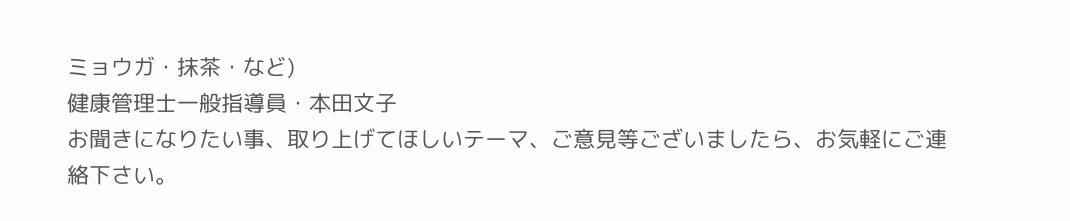ミョウガ・抹茶・など)
健康管理士一般指導員・本田文子
お聞きになりたい事、取り上げてほしいテーマ、ご意見等ございましたら、お気軽にご連絡下さい。